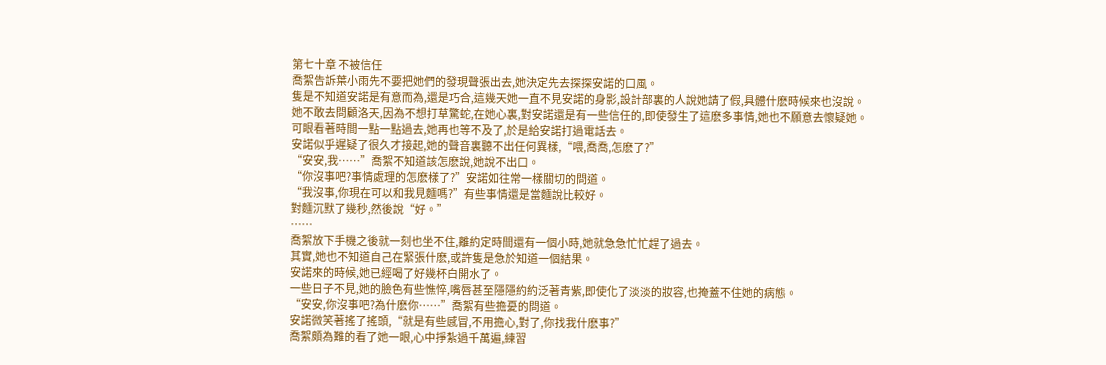第七十章 不被信任
喬絮告訴葉小雨先不要把她們的發現聲張出去,她決定先去探探安諾的口風。
隻是不知道安諾是有意而為,還是巧合,這幾天她一直不見安諾的身影,設計部裏的人說她請了假,具體什麽時候來也沒說。
她不敢去問顧洛天,因為不想打草驚蛇,在她心裏,對安諾還是有一些信任的,即使發生了這麽多事情,她也不願意去懷疑她。
可眼看著時間一點一點過去,她再也等不及了,於是給安諾打過電話去。
安諾似乎遲疑了很久才接起,她的聲音裏聽不出任何異樣,“喂,喬喬,怎麽了?”
“安安,我……”喬絮不知道該怎麽說,她說不出口。
“你沒事吧?事情處理的怎麽樣了?”安諾如往常一樣關切的問道。
“我沒事,你現在可以和我見麵嗎?”有些事情還是當麵說比較好。
對麵沉默了幾秒,然後說“好。”
……
喬絮放下手機之後就一刻也坐不住,離約定時間還有一個小時,她就急急忙忙趕了過去。
其實,她也不知道自己在緊張什麽,或許隻是急於知道一個結果。
安諾來的時候,她已經喝了好幾杯白開水了。
一些日子不見,她的臉色有些憔悴,嘴唇甚至隱隱約約泛著青紫,即使化了淡淡的妝容,也掩蓋不住她的病態。
“安安,你沒事吧?為什麽你……”喬絮有些擔憂的問道。
安諾微笑著搖了搖頭,“就是有些感冒,不用擔心,對了,你找我什麽事?”
喬絮頗為難的看了她一眼,心中掙紮過千萬遍,練習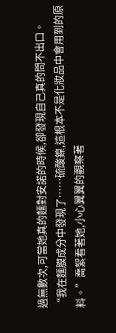過無數次,可當她真的麵對安諾的時候,卻發現自己真的問不出口。
“我在麵膜成分中發現了……硫酸鎳,這根本不是化妝品中會用到的原料。”喬絮看著她,小心翼翼的觀察著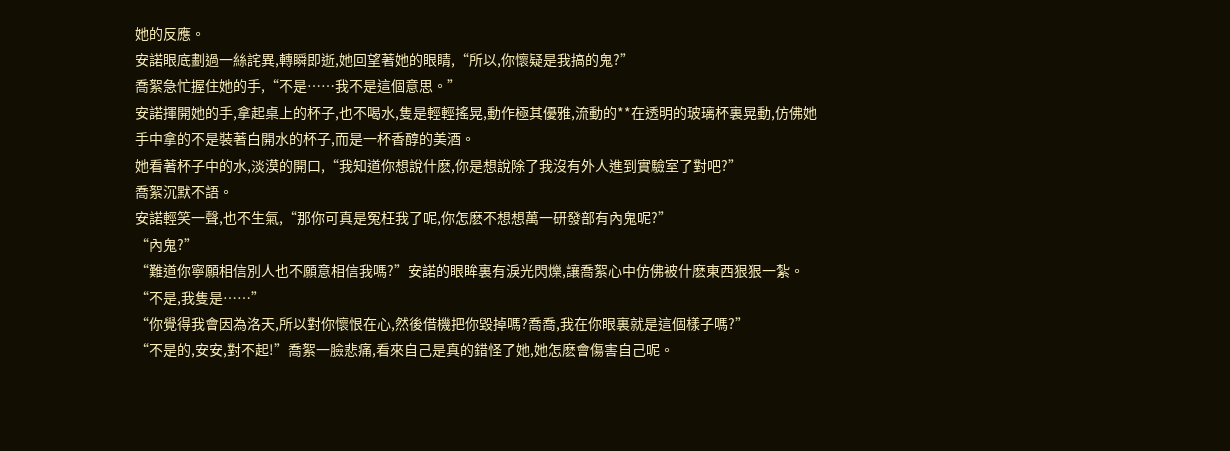她的反應。
安諾眼底劃過一絲詫異,轉瞬即逝,她回望著她的眼睛,“所以,你懷疑是我搞的鬼?”
喬絮急忙握住她的手,“不是……我不是這個意思。”
安諾揮開她的手,拿起桌上的杯子,也不喝水,隻是輕輕搖晃,動作極其優雅,流動的**在透明的玻璃杯裏晃動,仿佛她手中拿的不是裝著白開水的杯子,而是一杯香醇的美酒。
她看著杯子中的水,淡漠的開口,“我知道你想說什麽,你是想說除了我沒有外人進到實驗室了對吧?”
喬絮沉默不語。
安諾輕笑一聲,也不生氣,“那你可真是冤枉我了呢,你怎麽不想想萬一研發部有內鬼呢?”
“內鬼?”
“難道你寧願相信別人也不願意相信我嗎?”安諾的眼眸裏有淚光閃爍,讓喬絮心中仿佛被什麽東西狠狠一紮。
“不是,我隻是……”
“你覺得我會因為洛天,所以對你懷恨在心,然後借機把你毀掉嗎?喬喬,我在你眼裏就是這個樣子嗎?”
“不是的,安安,對不起!”喬絮一臉悲痛,看來自己是真的錯怪了她,她怎麽會傷害自己呢。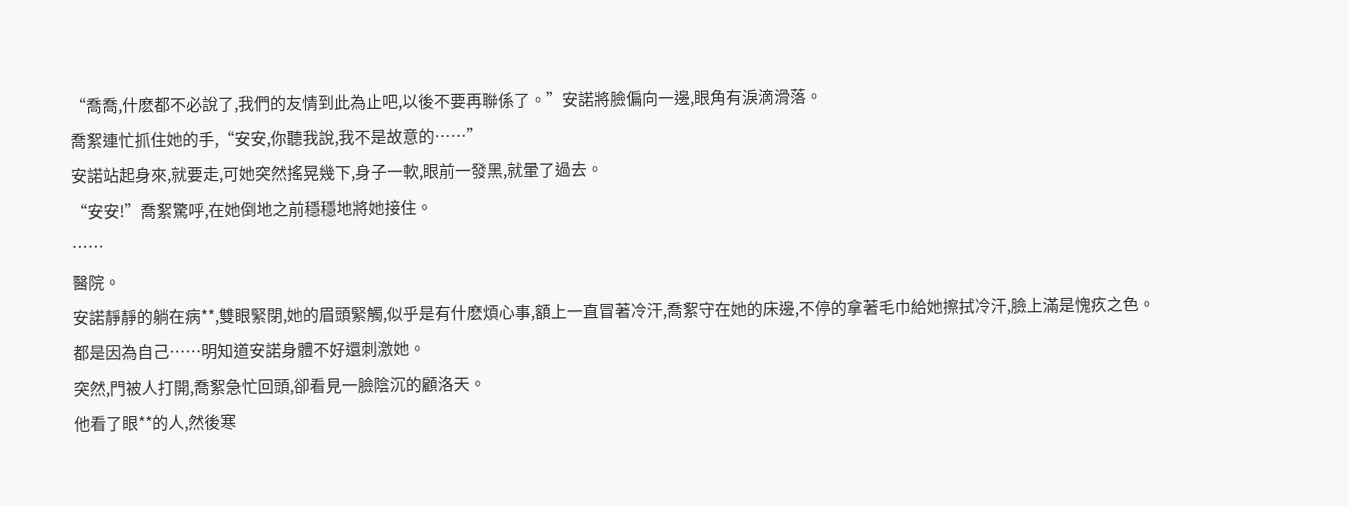“喬喬,什麽都不必說了,我們的友情到此為止吧,以後不要再聯係了。”安諾將臉偏向一邊,眼角有淚滴滑落。
喬絮連忙抓住她的手,“安安,你聽我說,我不是故意的……”
安諾站起身來,就要走,可她突然搖晃幾下,身子一軟,眼前一發黑,就暈了過去。
“安安!”喬絮驚呼,在她倒地之前穩穩地將她接住。
……
醫院。
安諾靜靜的躺在病**,雙眼緊閉,她的眉頭緊觸,似乎是有什麽煩心事,額上一直冒著冷汗,喬絮守在她的床邊,不停的拿著毛巾給她擦拭冷汗,臉上滿是愧疚之色。
都是因為自己……明知道安諾身體不好還刺激她。
突然,門被人打開,喬絮急忙回頭,卻看見一臉陰沉的顧洛天。
他看了眼**的人,然後寒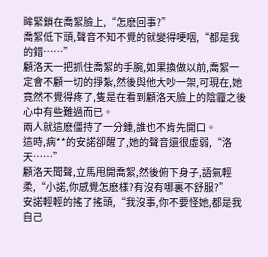眸緊鎖在喬絮臉上,“怎麽回事?”
喬絮低下頭,聲音不知不覺的就變得哽咽,“都是我的錯……”
顧洛天一把抓住喬絮的手腕,如果換做以前,喬絮一定會不顧一切的掙紮,然後與他大吵一架,可現在,她竟然不覺得疼了,隻是在看到顧洛天臉上的陰霾之後心中有些難過而已。
兩人就這麽僵持了一分鍾,誰也不肯先開口。
這時,病**的安諾卻醒了,她的聲音還很虛弱,“洛天……”
顧洛天聞聲,立馬甩開喬絮,然後俯下身子,語氣輕柔,“小諾,你感覺怎麽樣?有沒有哪裏不舒服?”
安諾輕輕的搖了搖頭,“我沒事,你不要怪她,都是我自己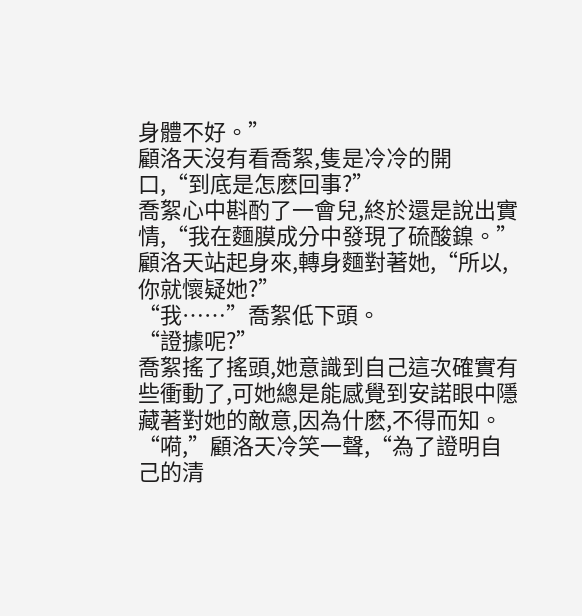身體不好。”
顧洛天沒有看喬絮,隻是冷冷的開口,“到底是怎麽回事?”
喬絮心中斟酌了一會兒,終於還是說出實情,“我在麵膜成分中發現了硫酸鎳。”
顧洛天站起身來,轉身麵對著她,“所以,你就懷疑她?”
“我……”喬絮低下頭。
“證據呢?”
喬絮搖了搖頭,她意識到自己這次確實有些衝動了,可她總是能感覺到安諾眼中隱藏著對她的敵意,因為什麽,不得而知。
“嗬,”顧洛天冷笑一聲,“為了證明自己的清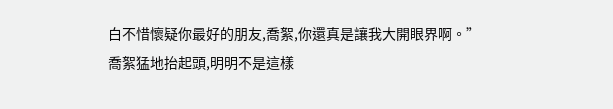白不惜懷疑你最好的朋友,喬絮,你還真是讓我大開眼界啊。”
喬絮猛地抬起頭,明明不是這樣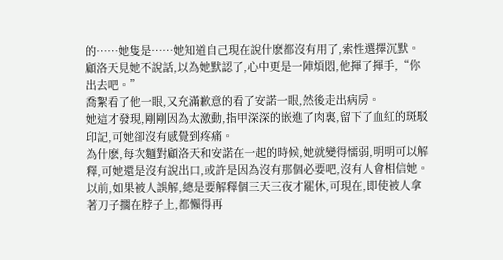的……她隻是……她知道自己現在說什麽都沒有用了,索性選擇沉默。
顧洛天見她不說話,以為她默認了,心中更是一陣煩悶,他揮了揮手,“你出去吧。”
喬絮看了他一眼,又充滿歉意的看了安諾一眼,然後走出病房。
她這才發現,剛剛因為太激動,指甲深深的嵌進了肉裏,留下了血紅的斑駁印記,可她卻沒有感覺到疼痛。
為什麽,每次麵對顧洛天和安諾在一起的時候,她就變得懦弱,明明可以解釋,可她還是沒有說出口,或許是因為沒有那個必要吧,沒有人會相信她。
以前,如果被人誤解,總是要解釋個三天三夜才罷休,可現在,即使被人拿著刀子擱在脖子上,都懶得再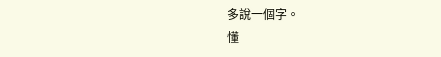多說一個字。
懂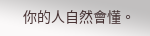你的人自然會懂。